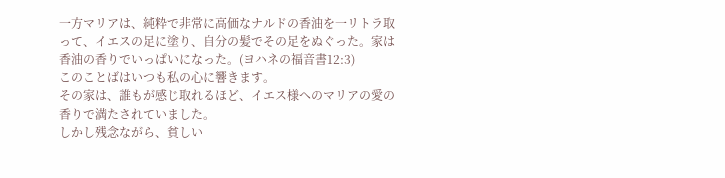一方マリアは、純粋で非常に高価なナルドの香油を一リトラ取って、イエスの足に塗り、自分の髪でその足をぬぐった。家は香油の香りでいっぱいになった。(ヨハネの福音書12:3)
このことばはいつも私の心に響きます。
その家は、誰もが感じ取れるほど、イエス様へのマリアの愛の香りで満たされていました。
しかし残念ながら、貧しい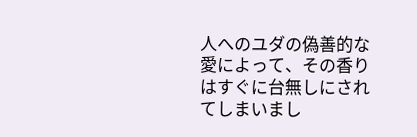人へのユダの偽善的な愛によって、その香りはすぐに台無しにされてしまいまし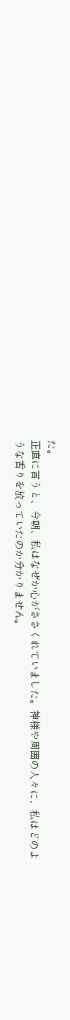た。
正直に言うと、今朝、私はなぜか心がささくれていました。神様や周囲の人々に、私はどのような香りを放っていたのか分かりません。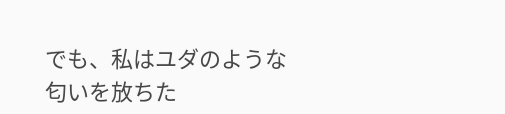でも、私はユダのような匂いを放ちた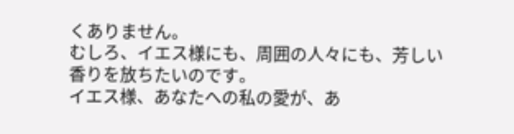くありません。
むしろ、イエス様にも、周囲の人々にも、芳しい香りを放ちたいのです。
イエス様、あなたへの私の愛が、あ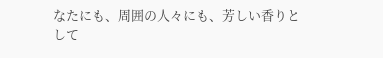なたにも、周囲の人々にも、芳しい香りとして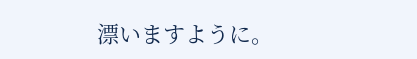漂いますように。